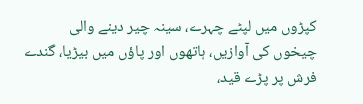کپڑوں میں لپٹے چہرے، سینہ چیر دینے والی چیخوں کی آوازیں، ہاتھوں اور پاؤں میں بیڑیا، گندے فرش پر پڑے قید،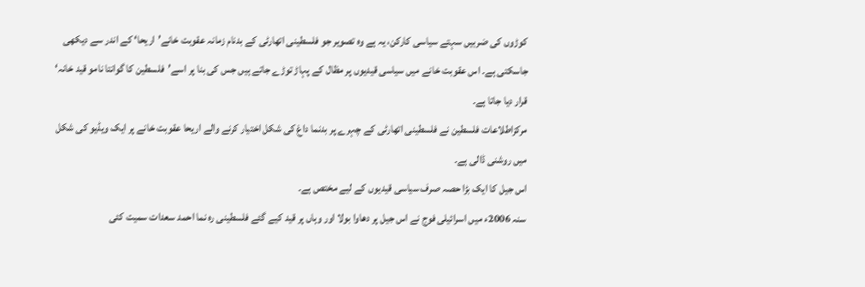کوڑوں کی ضربیں سہتے سیاسی کارکن، یہ ہے وہ تصویر جو فلسطینی اتھارٹی کے بدنام زمانہ عقوبت خانے’اریحا‘ کے اندر سے دیکھی جاسکتی ہے۔ اس عقوبت خانے میں سیاسی قیدیوں پر مظال کے پہاڑ توڑے جاتے ہیں جس کی بنا پر اسے’فلسطین کا گوانتا نامو قید خانہ‘ قرار دیا جاتا ہے۔
مرکزاطلاعات فلسطین نے فلسطینی اتھارٹی کے چہرے پر بدنما داغ کی شکل اختیار کرنے والے اریحا عقوبت خانے پر ایک ویڈیو کی شکل میں روشنی ڈالی ہے۔
اس جیل کا ایک بڑا حصہ صرف سیاسی قیدیوں کے لیے مختص ہے۔
سنہ 2006ء میں اسرائیلی فوج نے اس جیل پر دھاوا بولا اور وہاں پر قید کیے گئے فلسطینی رہ نما احمد سعدات سمیت کئی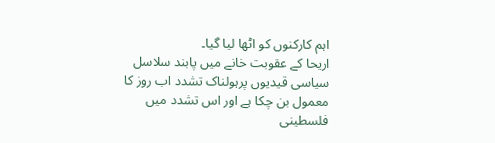اہم کارکنوں کو اٹھا لیا گیا۔
اریحا کے عقوبت خانے میں پابند سلاسل سیاسی قیدیوں پرہولناک تشدد اب روز کا معمول بن چکا ہے اور اس تشدد میں فلسطینی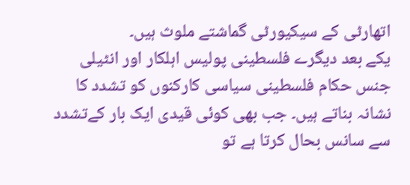اتھارٹی کے سیکیورٹی گماشتے ملوث ہیں۔
یکے بعد دیگرے فلسطینی پولیس اہلکار اور انٹیلی جنس حکام فلسطینی سیاسی کارکنوں کو تشدد کا نشانہ بناتے ہیں۔ جب بھی کوئی قیدی ایک بار کےتشدد سے سانس بحال کرتا ہے تو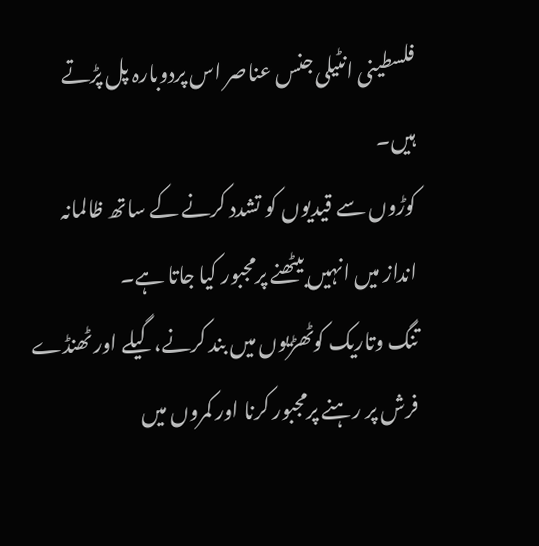فلسطینی انٹیلی جنس عناصر اس پردوبارہ پل پڑتے ہیں۔
کوڑوں سے قیدیوں کو تشدد کرنے کے ساتھ ظالمانہ انداز میں انہیں بیٹھنے پرمجبور کیا جاتا ہے۔
تنگ وتاریک کوٹھڑیوں میں بند کرنے، گیلے اور ٹھنڈے فرش پر رہنے پرمجبور کرنا اور کمروں میں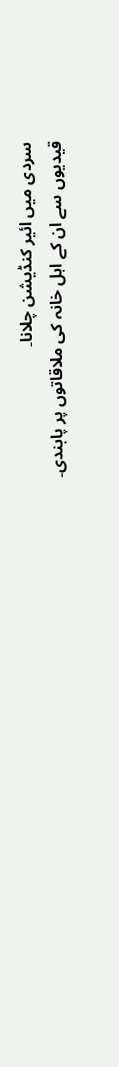سردی میں ائیر کنڈیشن چلانا۔
قیدیوں سے ان کے اہل خانہ کی ملاقاتوں پر پابندی۔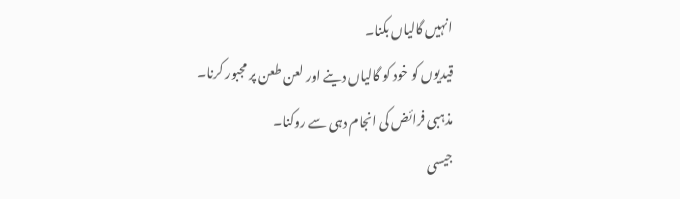انہیں گالیاں بکنا۔
قیدیوں کو خود کو گالیاں دینے اور لعن طعن پر مجبور کرنا۔
مذہبی فرائض کی انجام دہی سے روکنا۔
جیسی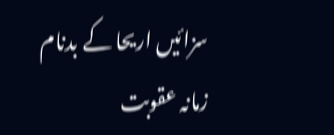سزائیں اریحا کے بدنام زمانہ عقوبت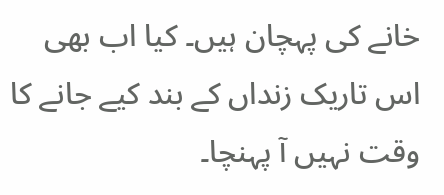خانے کی پہچان ہیں۔ کیا اب بھی اس تاریک زنداں کے بند کیے جانے کا وقت نہیں آ پہنچا۔